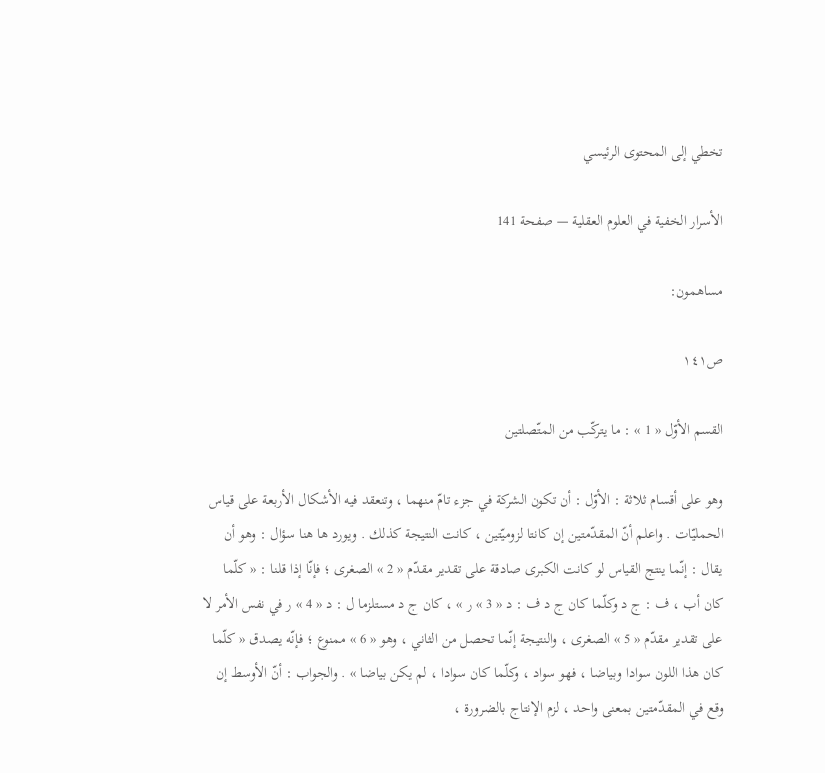تخطي إلى المحتوى الرئيسي

الأسرار الخفية في العلوم العقلية — صفحة 141

مساهمون:

ص١٤١

القسم الأوّل « 1 » : ما يتركّب من المتّصلتين

وهو على أقسام ثلاثة : الأوّل : أن تكون الشركة في جزء تامّ منهما ، وتنعقد فيه الأشكال الأربعة على قياس الحمليّات . واعلم أنّ المقدّمتين إن كانتا لزوميّتين ، كانت النتيجة كذلك . ويورد ها هنا سؤال : وهو أن يقال : إنّما ينتج القياس لو كانت الكبرى صادقة على تقدير مقدّم « 2 » الصغرى ؛ فإنّا إذا قلنا : « كلّما كان أب ، ف : ج د وكلّما كان ج د ف : د « 3 » ر » ، كان ج د مستلزما ل : د « 4 » ر في نفس الأمر لا على تقدير مقدّم « 5 » الصغرى ، والنتيجة إنّما تحصل من الثاني ، وهو « 6 » ممنوع ؛ فإنّه يصدق « كلّما كان هذا اللون سوادا وبياضا ، فهو سواد ، وكلّما كان سوادا ، لم يكن بياضا » . والجواب : أنّ الأوسط إن وقع في المقدّمتين بمعنى واحد ، لزم الإنتاج بالضرورة ،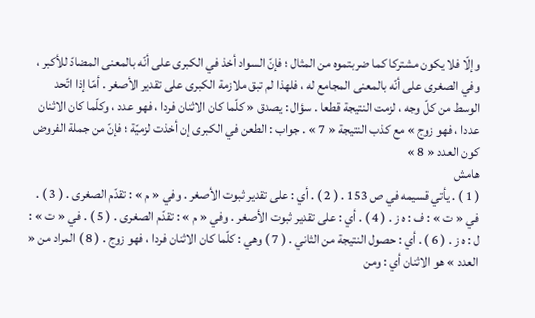وإلّا فلا يكون مشتركا كما ضربتموه من المثال ؛ فإنّ السواد أخذ في الكبرى على أنّه بالمعنى المضادّ للأكبر ، وفي الصغرى على أنّه بالمعنى المجامع له ، فلهذا لم تبق ملازمة الكبرى على تقدير الأصغر . أمّا إذا اتّحد الوسط من كلّ وجه ، لزمت النتيجة قطعا . سؤال : يصدق « كلّما كان الاثنان فردا ، فهو عدد ، وكلّما كان الاثنان عددا ، فهو زوج » مع كذب النتيجة « 7 » . جواب : الطعن في الكبرى إن أخذت لزميّة ؛ فإنّ من جملة الفروض كون العدد « 8 »
هامش
( 1 ) . يأتي قسيمه في ص 153 . ( 2 ) . أي : على تقدير ثبوت الأصغر . وفي « م » : تقدّم الصغرى . ( 3 ) . في « ت » : ف : ه ز . ( 4 ) . أي : على تقدير ثبوت الأصغر . وفي « م » : تقدّم الصغرى . ( 5 ) . في « ت » : ل : ه ز . ( 6 ) . أي : حصول النتيجة من الثاني . ( 7 ) وهي : كلّما كان الاثنان فردا ، فهو زوج . ( 8 ) المراد من « العدد » هو الاثنان أي : ومن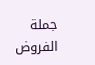جملة الفروض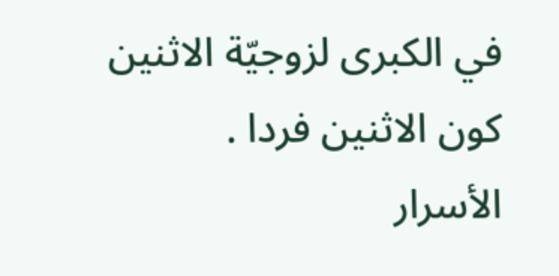في الكبرى لزوجيّة الاثنين كون الاثنين فردا .
الأسرار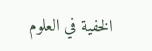الخفية في العلوم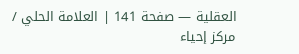العقلية — صفحة 141 | العلامة الحلي / مركز إحياء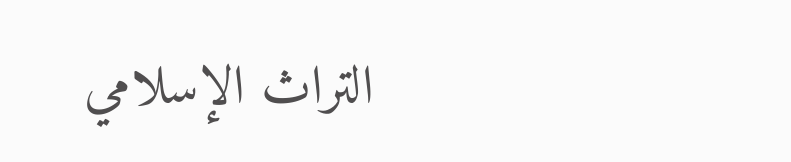التراث الإسلامي